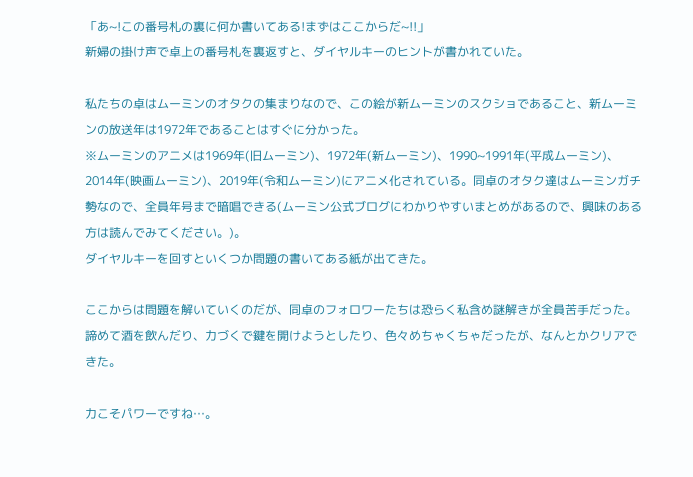「あ~!この番号札の裏に何か書いてある!まずはここからだ~!!」
新婦の掛け声で卓上の番号札を裏返すと、ダイヤルキーのヒントが書かれていた。

私たちの卓はムーミンのオタクの集まりなので、この絵が新ムーミンのスクショであること、新ムーミンの放送年は1972年であることはすぐに分かった。
※ムーミンのアニメは1969年(旧ムーミン)、1972年(新ムーミン)、1990~1991年(平成ムーミン)、2014年(映画ムーミン)、2019年(令和ムーミン)にアニメ化されている。同卓のオタク達はムーミンガチ勢なので、全員年号まで暗唱できる(ムーミン公式ブログにわかりやすいまとめがあるので、興味のある方は読んでみてください。)。
ダイヤルキーを回すといくつか問題の書いてある紙が出てきた。

ここからは問題を解いていくのだが、同卓のフォロワーたちは恐らく私含め謎解きが全員苦手だった。
諦めて酒を飲んだり、力づくで鍵を開けようとしたり、色々めちゃくちゃだったが、なんとかクリアできた。

力こそパワーですね…。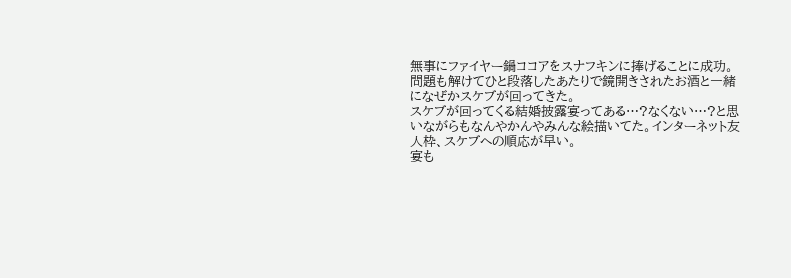無事にファイヤー鍋ココアをスナフキンに捧げることに成功。
問題も解けてひと段落したあたりで鏡開きされたお酒と一緒になぜかスケブが回ってきた。
スケブが回ってくる結婚披露宴ってある…?なくない…?と思いながらもなんやかんやみんな絵描いてた。インターネット友人枠、スケブへの順応が早い。
宴も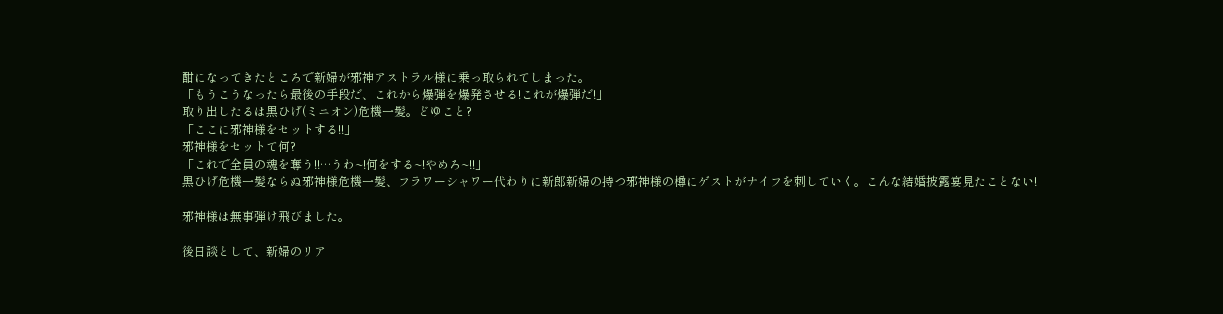酣になってきたところで新婦が邪神アストラル様に乗っ取られてしまった。
「もうこうなったら最後の手段だ、これから爆弾を爆発させる!これが爆弾だ!」
取り出したるは黒ひげ(ミニオン)危機一髪。どゆこと?
「ここに邪神様をセットする!!」
邪神様をセットて何?
「これで全員の魂を奪う!!…うわ~!何をする~!やめろ~!!」
黒ひげ危機一髪ならぬ邪神様危機一髪、フラワーシャワー代わりに新郎新婦の持つ邪神様の樽にゲストがナイフを刺していく。こんな結婚披露宴見たことない!

邪神様は無事弾け飛びました。

後日談として、新婦のリア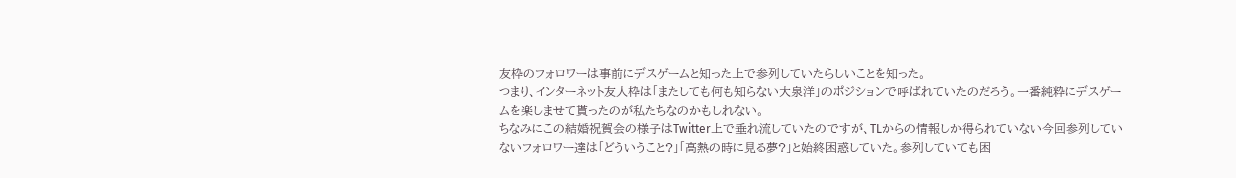友枠のフォロワーは事前にデスゲームと知った上で参列していたらしいことを知った。
つまり、インターネット友人枠は「またしても何も知らない大泉洋」のポジションで呼ばれていたのだろう。一番純粋にデスゲームを楽しませて貰ったのが私たちなのかもしれない。
ちなみにこの結婚祝賀会の様子はTwitter上で垂れ流していたのですが、TLからの情報しか得られていない今回参列していないフォロワー達は「どういうこと?」「高熱の時に見る夢?」と始終困惑していた。参列していても困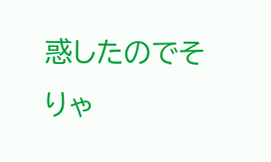惑したのでそりゃ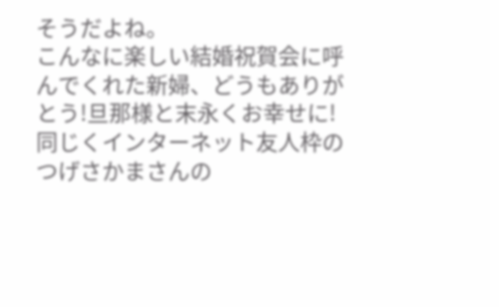そうだよね。
こんなに楽しい結婚祝賀会に呼んでくれた新婦、どうもありがとう!旦那様と末永くお幸せに!
同じくインターネット友人枠のつげさかまさんの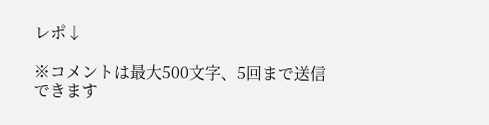レポ↓

※コメントは最大500文字、5回まで送信できます